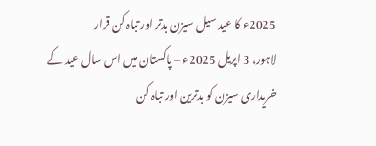2025ء کا عید سیل سیزن بدتر اور تباہ کن قرار
لاہور، 3 اپریل 2025ء – پاکستان میں اس سال عید کے خریداری سیزن کو بدترین اور تباہ کن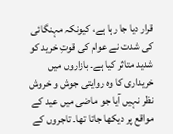قرار دیا جا رہا ہے، کیونکہ مہنگائی کی شدت نے عوام کی قوتِ خرید کو شدید متاثر کیا ہے۔ بازاروں میں خریداری کا وہ روایتی جوش و خروش نظر نہیں آیا جو ماضی میں عید کے مواقع پر دیکھا جاتا تھا۔ تاجروں کے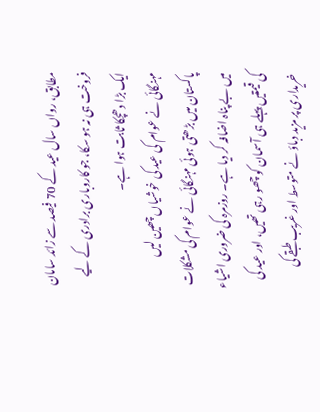مطابق، رواں سال عید کے 70 فیصد سے زائد سامان فروخت ہی نہ ہو سکا، جو کاروباری برادری کے لیے ایک بڑا دھچکا ثابت ہوا ہے۔
مہنگائی نے عوام کی عید کی خوشیاں چھین لیں
پاکستان میں بڑھتی ہوئی مہنگائی نے عوام کی مشکلات میں بے پناہ اضافہ کر دیا ہے۔ روزمرہ کی ضروری اشیاء کی قیمتیں پہلے ہی آسمان کو چھو رہی تھیں، اور عید کی خریداری پر مزید دباؤ نے متوسط اور غریب طبقے کی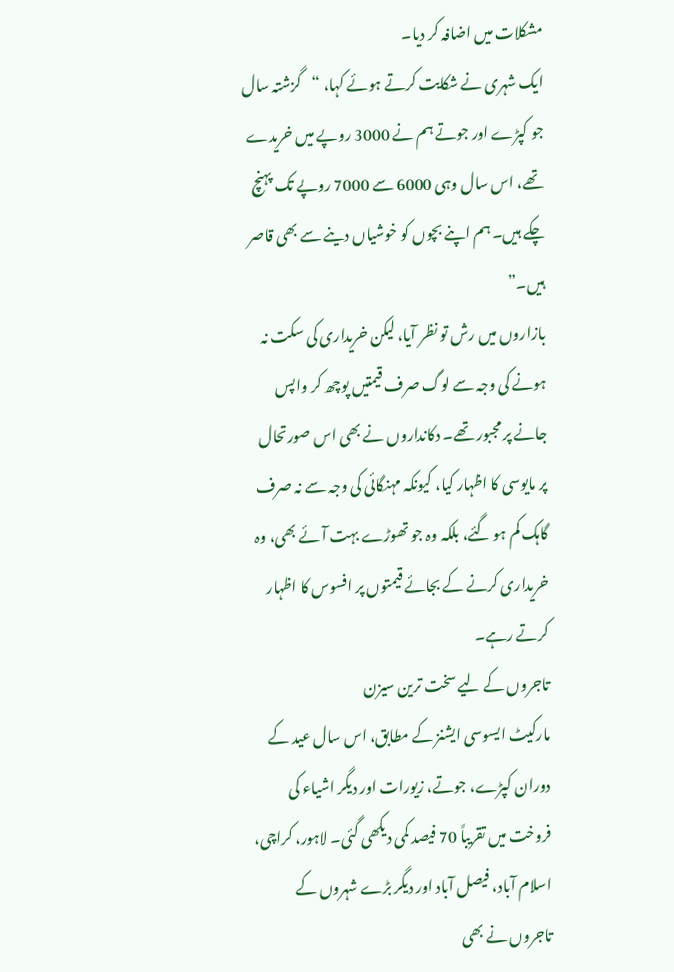مشکلات میں اضافہ کر دیا۔
ایک شہری نے شکایت کرتے ہوئے کہا، “گزشتہ سال جو کپڑے اور جوتے ہم نے 3000 روپے میں خریدے تھے، اس سال وہی 6000 سے 7000 روپے تک پہنچ چکے ہیں۔ ہم اپنے بچوں کو خوشیاں دینے سے بھی قاصر ہیں۔”
بازاروں میں رش تو نظر آیا، لیکن خریداری کی سکت نہ ہونے کی وجہ سے لوگ صرف قیمتیں پوچھ کر واپس جانے پر مجبور تھے۔ دکانداروں نے بھی اس صورتحال پر مایوسی کا اظہار کیا، کیونکہ مہنگائی کی وجہ سے نہ صرف گاہک کم ہو گئے، بلکہ وہ جو تھوڑے بہت آئے بھی، وہ خریداری کرنے کے بجائے قیمتوں پر افسوس کا اظہار کرتے رہے۔
تاجروں کے لیے سخت ترین سیزن
مارکیٹ ایسوسی ایشنز کے مطابق، اس سال عید کے دوران کپڑے، جوتے، زیورات اور دیگر اشیاء کی فروخت میں تقریباً 70 فیصد کمی دیکھی گئی۔ لاہور، کراچی، اسلام آباد، فیصل آباد اور دیگر بڑے شہروں کے تاجروں نے بھی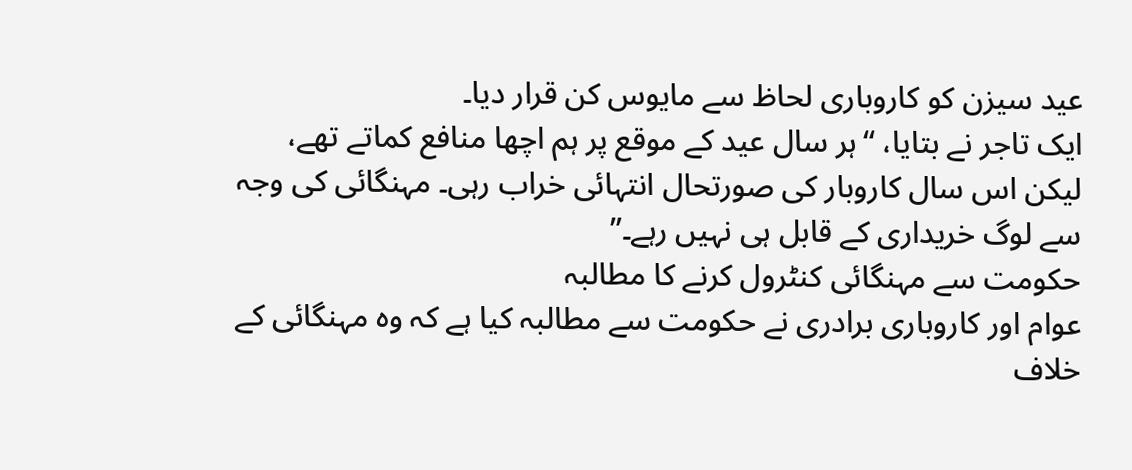عید سیزن کو کاروباری لحاظ سے مایوس کن قرار دیا۔
ایک تاجر نے بتایا، “ہر سال عید کے موقع پر ہم اچھا منافع کماتے تھے، لیکن اس سال کاروبار کی صورتحال انتہائی خراب رہی۔ مہنگائی کی وجہ سے لوگ خریداری کے قابل ہی نہیں رہے۔”
حکومت سے مہنگائی کنٹرول کرنے کا مطالبہ
عوام اور کاروباری برادری نے حکومت سے مطالبہ کیا ہے کہ وہ مہنگائی کے خلاف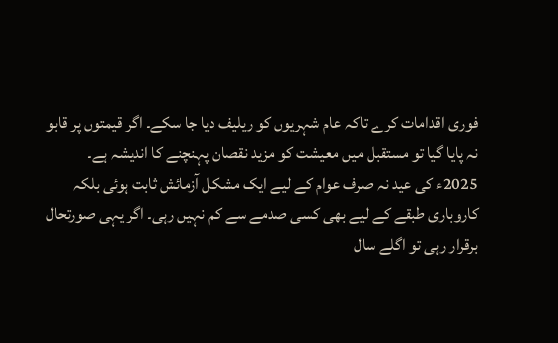فوری اقدامات کرے تاکہ عام شہریوں کو ریلیف دیا جا سکے۔ اگر قیمتوں پر قابو نہ پایا گیا تو مستقبل میں معیشت کو مزید نقصان پہنچنے کا اندیشہ ہے۔
2025ء کی عید نہ صرف عوام کے لیے ایک مشکل آزمائش ثابت ہوئی بلکہ کاروباری طبقے کے لیے بھی کسی صدمے سے کم نہیں رہی۔ اگر یہی صورتحال برقرار رہی تو اگلے سال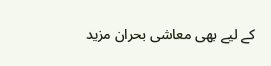کے لیے بھی معاشی بحران مزید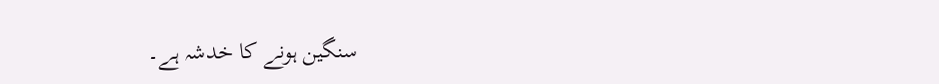سنگین ہونے کا خدشہ ہے۔